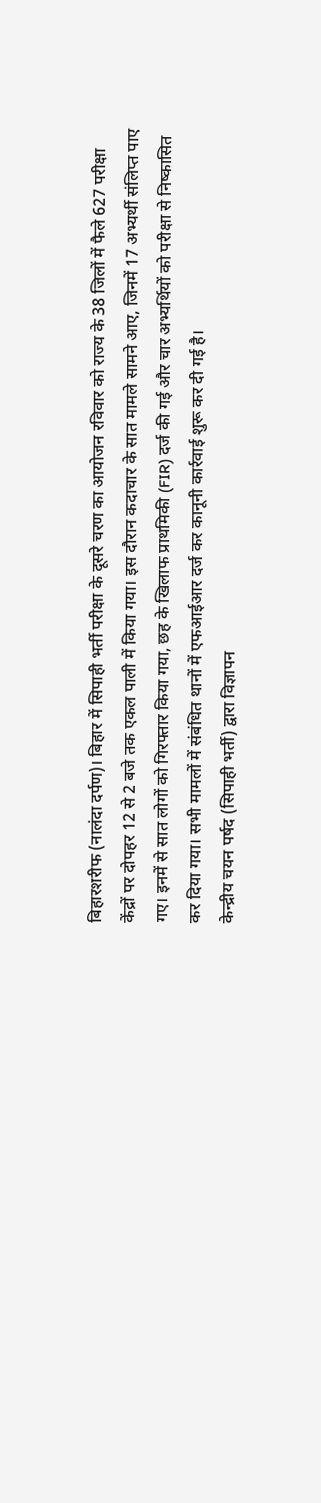बिहारशरीफ (नालंदा दर्पण)। बिहार में सिपाही भर्ती परीक्षा के दूसरे चरण का आयोजन रविवार को राज्य के 38 जिलों में फैले 627 परीक्षा केंद्रों पर दोपहर 12 से 2 बजे तक एकल पाली में किया गया। इस दौरान कदाचार के सात मामले सामने आए, जिनमें 17 अभ्यर्थी संलिप्त पाए गए। इनमें से सात लोगों को गिरफ्तार किया गया, छह के खिलाफ प्राथमिकी (FIR) दर्ज की गई और चार अभ्यर्थियों को परीक्षा से निष्कासित कर दिया गया। सभी मामलों में संबंधित थानों में एफआईआर दर्ज कर कानूनी कार्रवाई शुरू कर दी गई है।
केन्द्रीय चयन पर्षद (सिपाही भर्ती) द्वारा विज्ञापन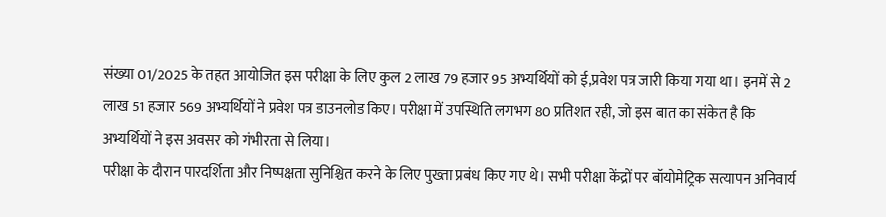संख्या 01/2025 के तहत आयोजित इस परीक्षा के लिए कुल 2 लाख 79 हजार 95 अभ्यर्थियों को ई,प्रवेश पत्र जारी किया गया था। इनमें से 2 लाख 51 हजार 569 अभ्यर्थियों ने प्रवेश पत्र डाउनलोड किए। परीक्षा में उपस्थिति लगभग 80 प्रतिशत रही, जो इस बात का संकेत है कि अभ्यर्थियों ने इस अवसर को गंभीरता से लिया।
परीक्षा के दौरान पारदर्शिता और निष्पक्षता सुनिश्चित करने के लिए पुख्ता प्रबंध किए गए थे। सभी परीक्षा केंद्रों पर बॉयोमेट्रिक सत्यापन अनिवार्य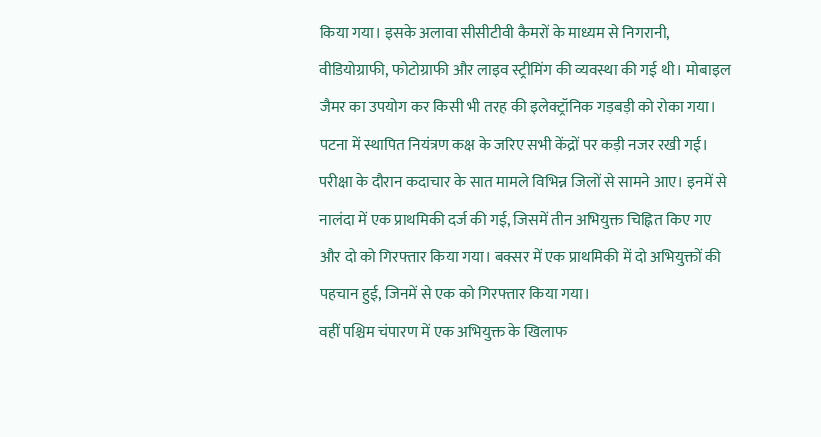किया गया। इसके अलावा सीसीटीवी कैमरों के माध्यम से निगरानी, वीडियोग्राफी, फोटोग्राफी और लाइव स्ट्रीमिंग की व्यवस्था की गई थी। मोबाइल जैमर का उपयोग कर किसी भी तरह की इलेक्ट्रॉनिक गड़बड़ी को रोका गया। पटना में स्थापित नियंत्रण कक्ष के जरिए सभी केंद्रों पर कड़ी नजर रखी गई।
परीक्षा के दौरान कदाचार के सात मामले विभिन्न जिलों से सामने आए। इनमें से नालंदा में एक प्राथमिकी दर्ज की गई, जिसमें तीन अभियुक्त चिह्नित किए गए और दो को गिरफ्तार किया गया। बक्सर में एक प्राथमिकी में दो अभियुक्तों की पहचान हुई, जिनमें से एक को गिरफ्तार किया गया।
वहीं पश्चिम चंपारण में एक अभियुक्त के खिलाफ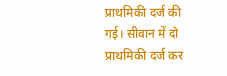प्राथमिकी दर्ज की गई। सीवान में दो प्राथमिकी दर्ज कर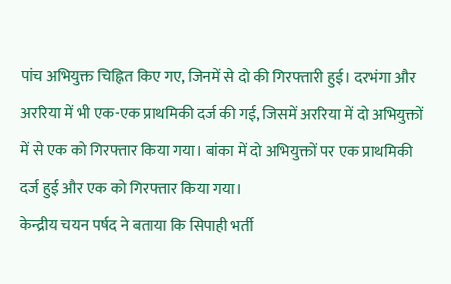पांच अभियुक्त चिह्नित किए गए, जिनमें से दो की गिरफ्तारी हुई। दरभंगा और अररिया में भी एक-एक प्राथमिकी दर्ज की गई, जिसमें अररिया में दो अभियुक्तों में से एक को गिरफ्तार किया गया। बांका में दो अभियुक्तों पर एक प्राथमिकी दर्ज हुई और एक को गिरफ्तार किया गया।
केन्द्रीय चयन पर्षद ने बताया कि सिपाही भर्ती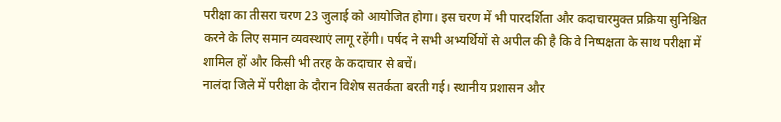परीक्षा का तीसरा चरण 23 जुलाई को आयोजित होगा। इस चरण में भी पारदर्शिता और कदाचारमुक्त प्रक्रिया सुनिश्चित करने के लिए समान व्यवस्थाएं लागू रहेंगी। पर्षद ने सभी अभ्यर्थियों से अपील की है कि वे निष्पक्षता के साथ परीक्षा में शामिल हों और किसी भी तरह के कदाचार से बचें।
नालंदा जिले में परीक्षा के दौरान विशेष सतर्कता बरती गई। स्थानीय प्रशासन और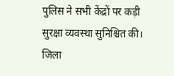पुलिस ने सभी केंद्रों पर कड़ी सुरक्षा व्यवस्था सुनिश्चित की। जिला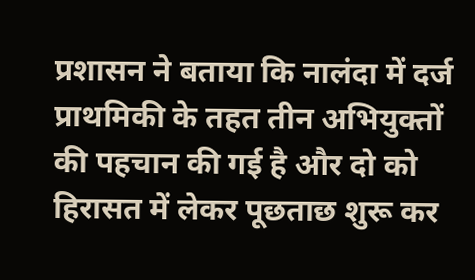प्रशासन ने बताया कि नालंदा में दर्ज प्राथमिकी के तहत तीन अभियुक्तों की पहचान की गई है और दो को हिरासत में लेकर पूछताछ शुरू कर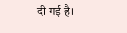दी गई है।